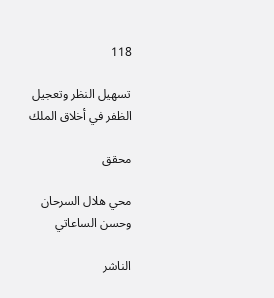118

تسهيل النظر وتعجيل الظفر في أخلاق الملك

محقق

محي هلال السرحان وحسن الساعاتي

الناشر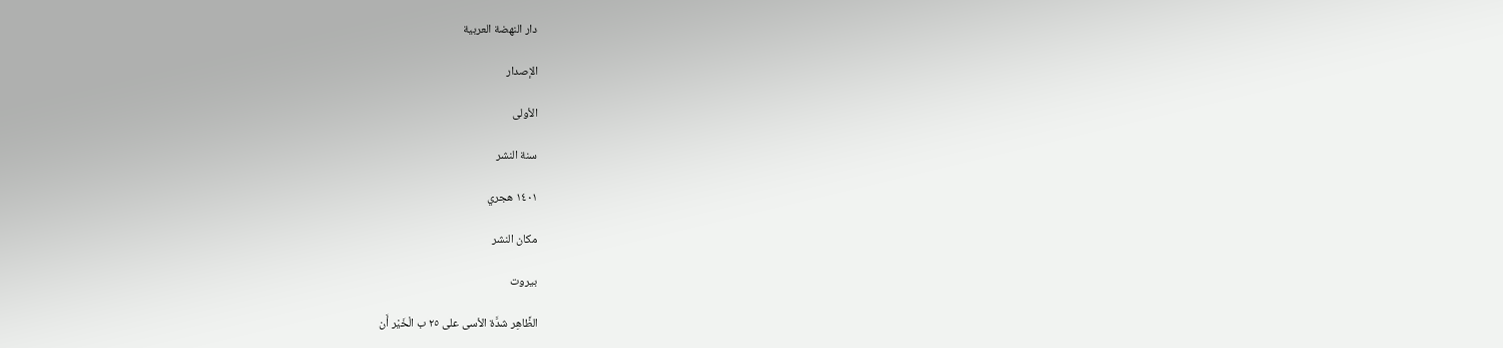دار النهضة العربية

الإصدار

الأولى

سنة النشر

١٤٠١ هجري

مكان النشر

بيروت

الظَّاهِر شدَّة الأسى على ٢٥ ب الْخَيْر أَن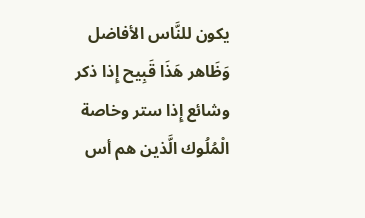يكون للنَّاس الأفاضل وَظَاهر هَذَا قَبِيح إِذا ذكر وشائع إِذا ستر وخاصة الْمُلُوك الَّذين هم أس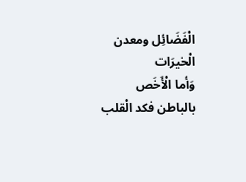الْفَضَائِل ومعدن الْخيرَات
وَأما الْأَخَص بالباطن فكد الْقلب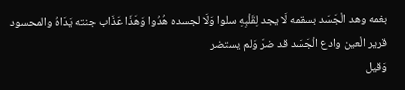بغمه وهد الْجَسَد بسقمه لَا يجد لِقَلْبِهِ سلوا وَلَا لجسده هُدُوا وَهَذَا عَذَاب جنته يَدَاهُ والمحسود قرير الْعين وادع الْجَسَد قد ضرّ وَلم يستضر
وَقيل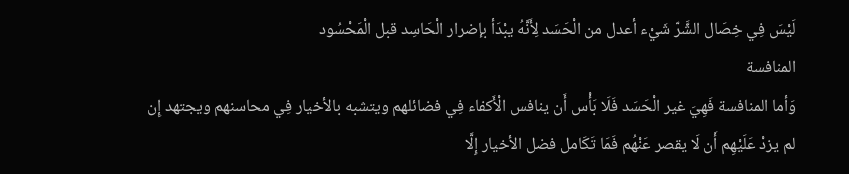لَيْسَ فِي خِصَال الشَّرّ شَيْء أعدل من الْحَسَد لِأَنَّهُ يبْدَأ بإضرار الْحَاسِد قبل الْمَحْسُود
المنافسة
وَأما المنافسة فَهِيَ غير الْحَسَد فَلَا بَأْس أَن ينافس الْأَكفاء فِي فضائلهم ويتشبه بالأخيار فِي محاسنهم ويجتهد إِن لم يزدْ عَلَيْهِم أَن لَا يقصر عَنْهُم فَمَا تَكَامل فضل الأخيار إِلَّا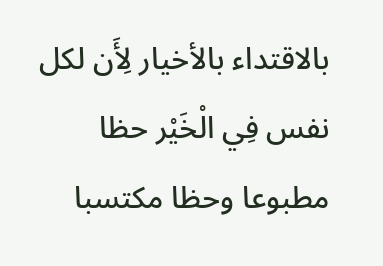بالاقتداء بالأخيار لِأَن لكل نفس فِي الْخَيْر حظا مطبوعا وحظا مكتسبا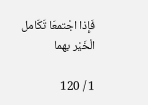فَإِذا اجْتمعَا تَكَامل الْخَيْر بهما

1 / 120